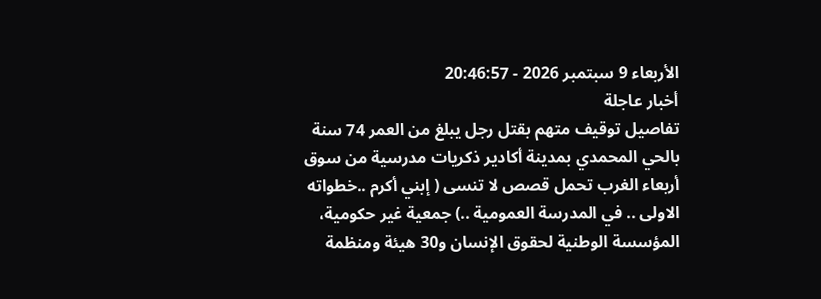الأربعاء 9 سبتمبر 2026 - 20:46:57
أخبار عاجلة
تفاصيل توقيف متهم بقتل رجل يبلغ من العمر 74 سنة بالحي المحمدي بمدينة أكادير ذكريات مدرسية من سوق أربعاء الغرب تحمل قصص لا تنسى ( إبني أكرم ..خطواته الاولى .. في المدرسة العمومية ..) جمعية غير حكومية، المؤسسة الوطنية لحقوق الإنسان و30 هيئة ومنظمة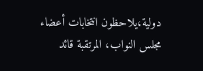دولية،يلاحظون انتخابات أعضاء مجلس النواب، المرتقبة قائد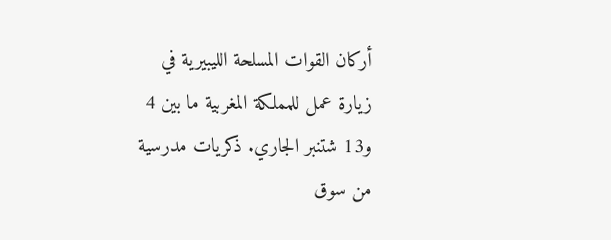أركان القوات المسلحة الليبيرية في زيارة عمل للمملكة المغربية ما بين 4 و13 شتنبر الجاري. ذكريات مدرسية من سوق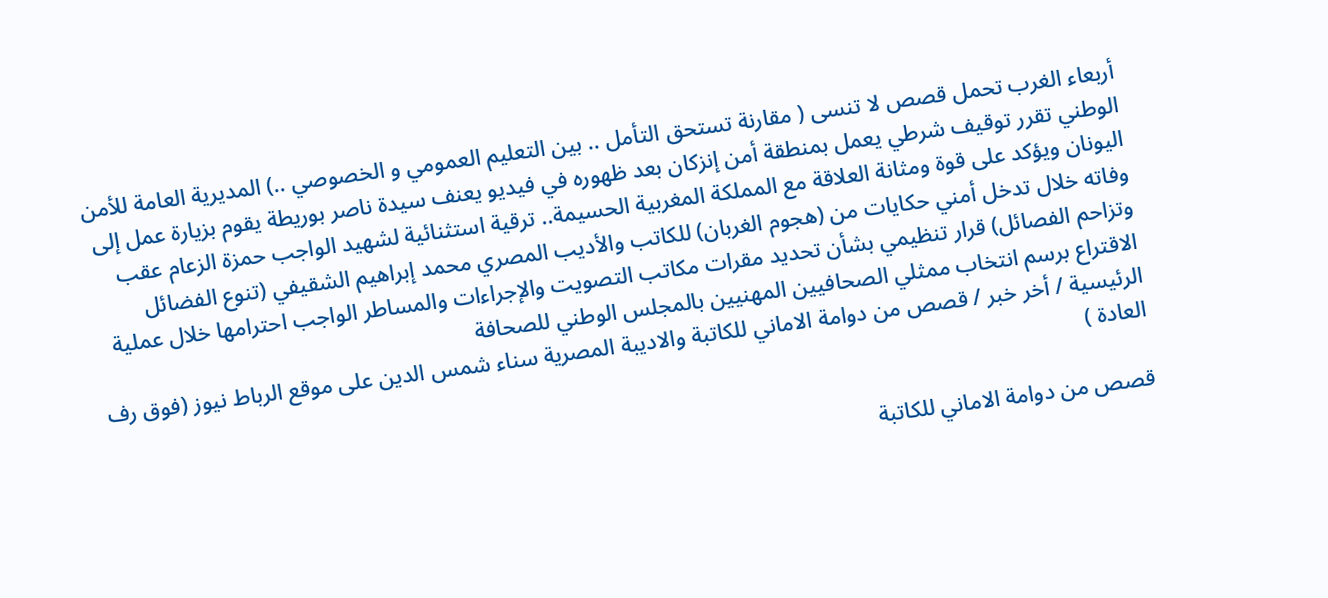أربعاء الغرب تحمل قصص لا تنسى ( مقارنة تستحق التأمل .. بين التعليم العمومي و الخصوصي ..) المديرية العامة للأمن الوطني تقرر توقيف شرطي يعمل بمنطقة أمن إنزكان بعد ظهوره في فيديو يعنف سيدة ناصر بوريطة يقوم بزيارة عمل إلى اليونان ويؤكد على قوة ومثانة العلاقة مع المملكة المغربية الحسيمة.. ترقية استثنائية لشهيد الواجب حمزة الزعام عقب وفاته خلال تدخل أمني حكايات من (هجوم الغربان) للكاتب والأديب المصري محمد إبراهيم الشقيفي (تنوع الفضائل وتزاحم الفصائل) قرار تنظيمي بشأن تحديد مقرات مكاتب التصويت والإجراءات والمساطر الواجب احترامها خلال عملية الاقتراع برسم انتخاب ممثلي الصحافيين المهنيين بالمجلس الوطني للصحافة
الرئيسية / أخر خبر / قصص من دوامة الاماني للكاتبة والاديبة المصرية سناء شمس الدين على موقع الرباط نيوز (فوق رف العادة )

قصص من دوامة الاماني للكاتبة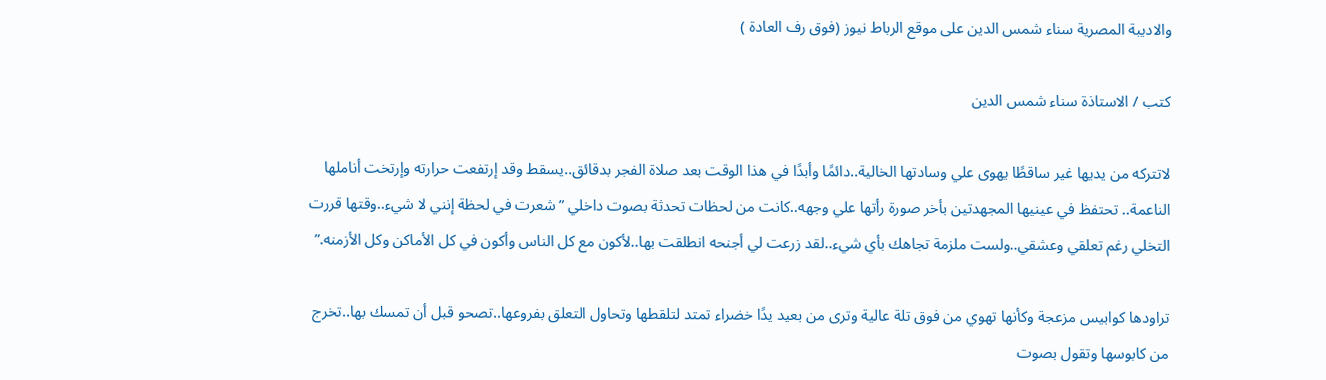والاديبة المصرية سناء شمس الدين على موقع الرباط نيوز (فوق رف العادة )

كتب / الاستاذة سناء شمس الدين

لاتتركه من يديها غير ساقطًا يهوى علي وسادتها الخالية..دائمًا وأبدًا في هذا الوقت بعد صلاة الفجر بدقائق..يسقط وقد إرتفعت حرارته وإرتخت أناملها الناعمة.. تحتفظ في عينيها المجهدتين بأخر صورة رأتها علي وجهه..كانت من لحظات تحدثة بصوت داخلي ” شعرت في لحظة إنني لا شيء..وقتها قررت التخلي رغم تعلقي وعشقي..ولست ملزمة تجاهك بأي شيء..لقد زرعت لي أجنحه انطلقت بها..لأكون مع كل الناس وأكون في كل الأماكن وكل الأزمنه.”

تراودها كوابيس مزعجة وكأنها تهوي من فوق تلة عالية وترى من بعيد يدًا خضراء تمتد لتلقطها وتحاول التعلق بفروعها..تصحو قبل أن تمسك بها..تخرج من كابوسها وتقول بصوت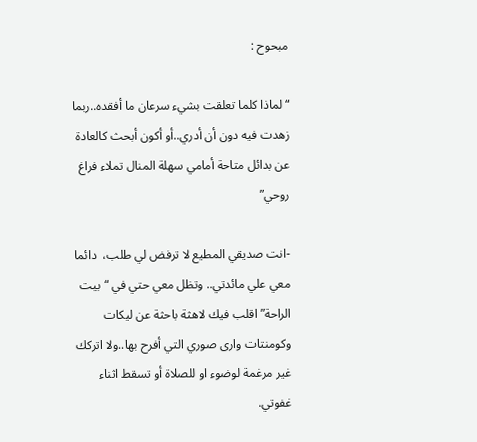مبحوح :

“لماذا كلما تعلقت بشيء سرعان ما أفقده..ربما زهدت فيه دون أن أدري..أو أكون أبحث كالعادة عن بدائل متاحة أمامي سهلة المنال تملاء فراغ روحي”

-انت صديقي المطيع لا ترفض لي طلب،  دائما معي علي مائدتي.. وتظل معي حتي في “بيت الراحة” اقلب فيك لاهثة باحثة عن ليكات وكومنتات وارى صوري التي أفرح بها..ولا اتركك غير مرغمة لوضوء او للصلاة أو تسقط اثناء غفوتي.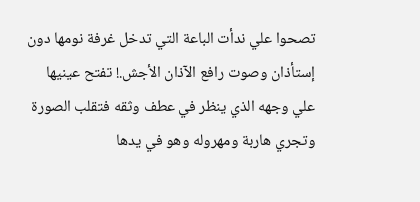تصحوا علي ندأت الباعة التي تدخل غرفة نومها دون إستأذان وصوت رافع الآذان الأجش.! تفتح عينيها علي وجهه الذي ينظر في عطف وثقه فتقلب الصورة وتجري هاربة ومهروله وهو في يدها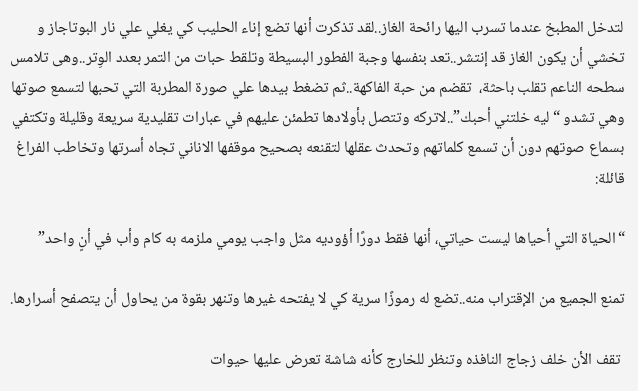لتدخل المطبخ عندما تسرب اليها رائحة الغاز..لقد تذكرت أنها تضع إناء الحليب كي يغلي علي نار البوتاجاز و تخشي أن يكون الغاز قد إنتشر..تعد بنفسها وجبة الفطور البسيطة وتلقط حبات من التمر بعدد الوِتر..وهى تلامس سطحه الناعم تقلب باحثة،  تقضم من حبة الفاكهة..ثم تضغط بيدها علي صورة المطربة التي تحبها لتسمع صوتها وهي تشدو “ليه خلتني أحبك”..لاتركه وتتصل بأولادها تطمئن عليهم في عبارات تقليدية سريعة وقليلة وتكتفي بسماع صوتهم دون أن تسمع كلماتهم وتحدث عقلها لتقنعه بصحيح موقفها الاناني تجاه أسرتها وتخاطب الفراغ قائلة:

“الحياة التي أحياها ليست حياتي، أنها فقط دورًا أؤوديه مثل واجب يومي ملزمه به كام وأب في أنٍ واحد”

تمنع الجميع من الإقتراب منه..تضع له رموزًا سرية كي لا يفتحه غيرها وتنهر بقوة من يحاول أن يتصفح أسرارها.

 تقف الأن خلف زجاج النافذه وتنظر للخارج كأنه شاشة تعرض عليها حيوات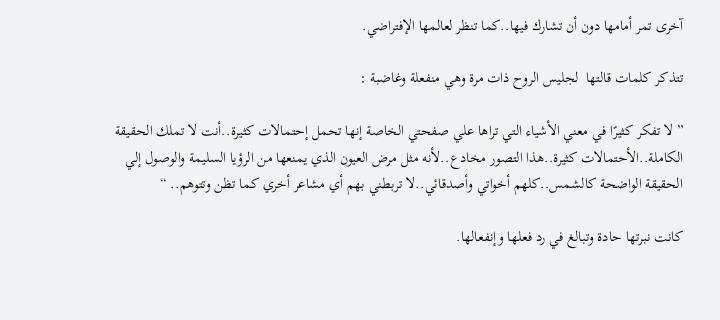آخرى تمر أمامها دون أن تشارك فيها..كما تنظر لعالمها الإفتراضي.

تتذكر كلمات قالتها  لجليس الروح ذات مرة وهي منفعلة وغاضبة :

” لا تفكر كثيرًا في معني الأشياء التي تراها علي صفحتي الخاصة إنها تحمل إحتمالات كثيرة..أنت لا تملك الحقيقة الكاملة..الأحتمالات كثيرة..هذا التصور مخادع..لأنه مثل مرض العيون الذي يمنعها من الرؤيا السليمة والوصول إلي الحقيقة الواضحة كالشمس..كلهم أخواتي وأصدقائي..لا تربطني بهم أي مشاعر أخري كما تظن وتتوهم.. “

كانت نبرتها حادة وتبالغ في رد فعلها وإنفعالها.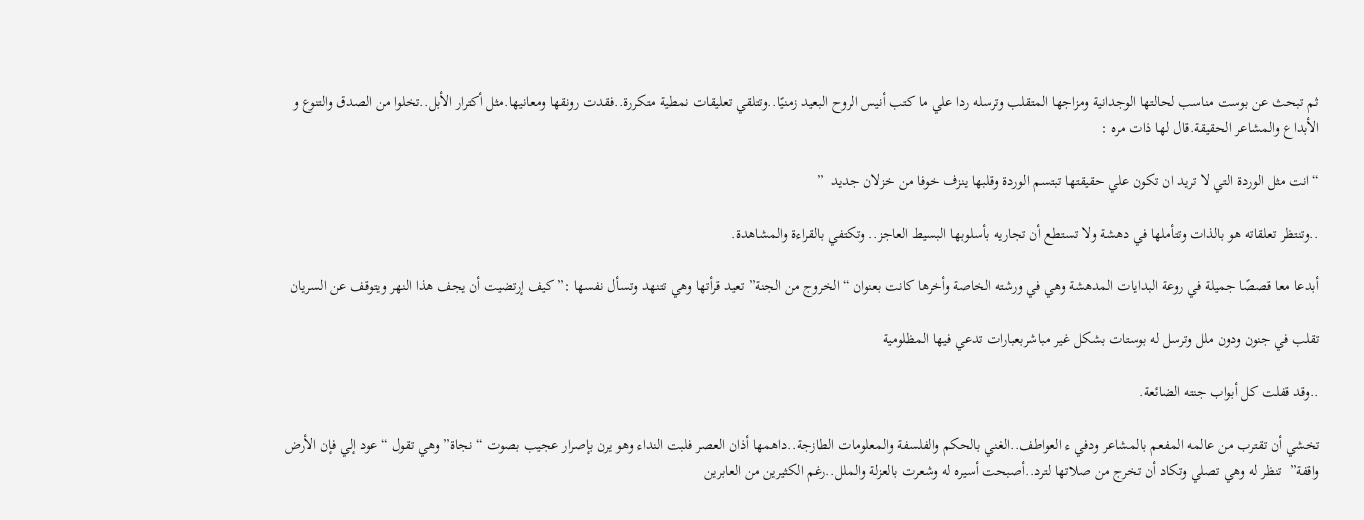ثم تبحث عن بوست مناسب لحالتها الوجدانية ومزاجها المتقلب وترسله ردا علي ما كتب أنيس الروح البعيد زمنيًا..وتتلقي تعليقات نمطية متكررة..فقدت رونقها ومعانيها.مثل أكترار الأبل..تخلوا من الصدق والتنوع و الأبداع والمشاعر الحقيقة.قال لها ذات مره :

“انت مثل الوردة التي لا تريد ان تكون علي حقيقتها تبتسم الوردة وقلبها ينزف خوفا من خزلان جديد  ”

..وتنتظر تعلقاته هو بالذات وتتأملها في دهشة ولا تستطع أن تجاريه بأسلوبها البسيط العاجز.. وتكتفي بالقراءة والمشاهدة.

أبدعا معا قصصًا جميلة في روعة البدايات المدهشة وهي في ورشته الخاصة وأخرها كانت بعنوان “الخروج من الجنة” تعيد قرأتها وهي تتنهد وتسأل نفسها :”كيف إرتضيت أن يجف هذا النهر ويتوقف عن السريان

تقلب في جنون ودون ملل وترسل له بوستات بشكل غير مباشربعبارات تدعي فيها المظلومية

..وقد قفلت كل أبواب جنته الضائعة.

تخشي أن تقترب من عالمه المفعم بالمشاعر ودفي ء العواطف..الغني بالحكم والفلسفة والمعلومات الطازجة..داهمها أذان العصر فلبت النداء وهو يرن بإصرار عجيب بصوت “نجاة” وهي تقول “عود إلي فإن الأرض واقفة”  تنظر له وهي تصلي وتكاد أن تخرج من صلاتها لترد..أصبحت أسيره له وشعرت بالعزلة والملل..رغم الكثيرين من العابرين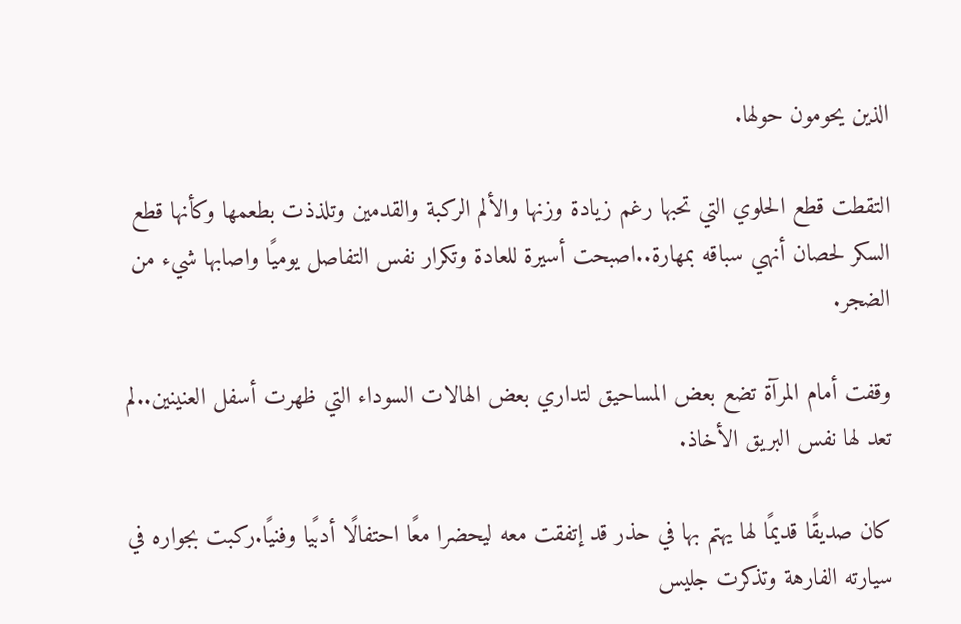الذين يحومون حولها.

التقطت قطع الحلوي التي تحبها رغم زيادة وزنها والألم الركبة والقدمين وتلذذت بطعمها وكأنها قطع السكر لحصان أنهي سباقه بمهارة..اصبحت أسيرة للعادة وتكرار نفس التفاصل يوميًا واصابها شيء من الضجر.

وقفت أمام المرآة تضع بعض المساحيق لتداري بعض الهالات السوداء التي ظهرت أسفل العنينين..لم تعد لها نفس البريق الأخاذ.

كان صديقًا قديمًا لها يهتم بها في حذر قد إتفقت معه ليحضرا معًا احتفالًا أدبًيا وفنيًا.ركبت بجواره في سيارته الفارهة وتذكرت جليس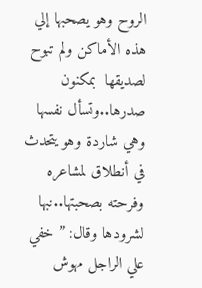الروح وهو يصحبها إلي هذه الأماكن ولم تبوح لصديقها  بمكنون صدرها..وتسأل نفسها وهي شاردة وهو يتحدث في أنطلاق لمشاعره وفرحته بصحبتها..نبها لشرودها وقال: ” خفي علي الراجل مهوش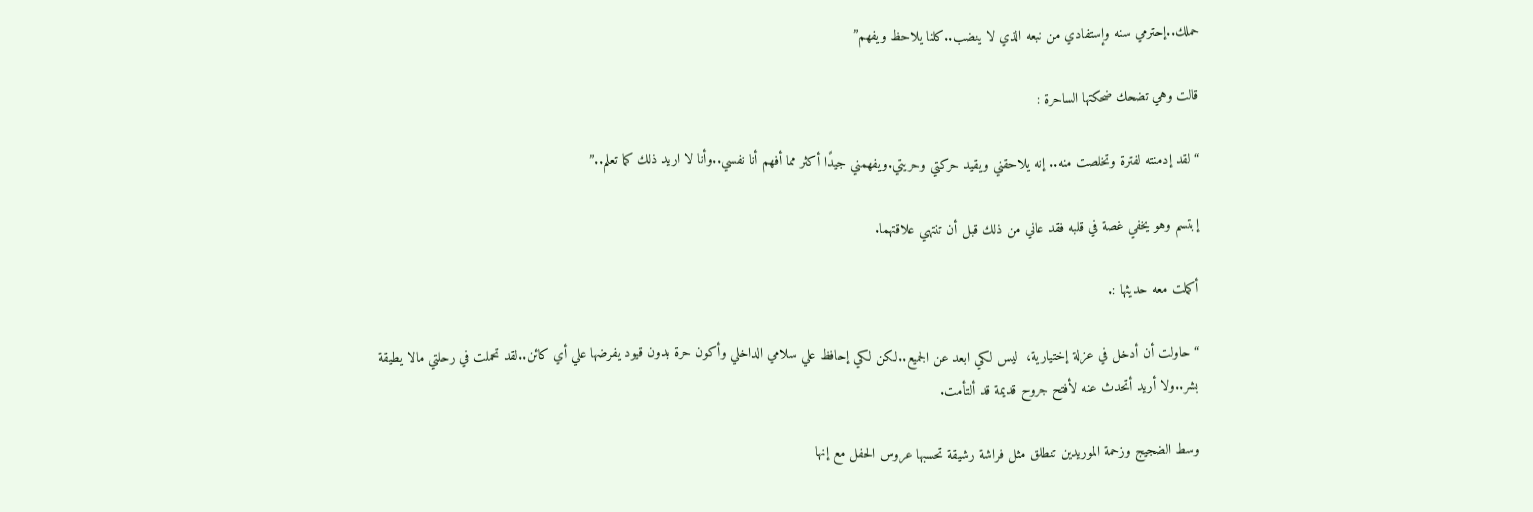حملك..إحترمي سنه وإستفادي من نبعه الذي لا ينضب..كلنا يلاحظ ويفهم”

قالت وهي تضحك ضحكتها الساحرة :

“لقد إدمنته لفترة وتخلصت منه.. إنه يلاحقني ويقيد حركتي وحريتي.ويفهمني جيدًا أكثر مما أفهم أنا نفسي..وأنا لا اريد ذلك كما تعلم..”

إبتسم وهو يخفي غصة في قلبه فقد عاني من ذلك قبل أن تنتهي علاقتهما.

أكملت معه حديثها :.

“حاولت أن أدخل في عزلة إختيارية،  ليس لكي ابعد عن الجميع..لكن لكي إحافظ علي سلامي الداخلي وأكون حرة بدون قيود يفرضها علي أي كائن..لقد تحملت في رحلتي مالا يطيقة بشر..ولا أريد أتحدث عنه لأفتح جروح قديمة قد ألتأمت.

وسط الضجيج وزحمة الموريدين تنطلق مثل فراشة رشيقة تحسبها عروس الحفل مع إنها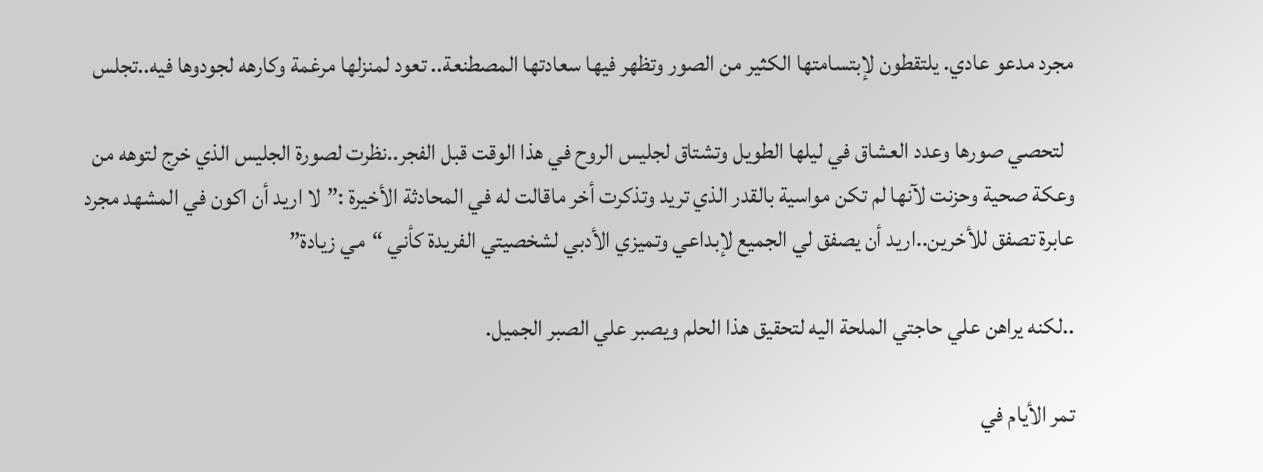مجرد مدعو عادي. يلتقطون لإبتسامتها الكثير من الصور وتظهر فيها سعادتها المصطنعة.. تعود لمنزلها مرغمة وكارهه لجودوها فيه..تجلس

  لتحصي صورها وعدد العشاق في ليلها الطويل وتشتاق لجليس الروح في هذا الوقت قبل الفجر..نظرت لصورة الجليس الذي خرج لتوهه من وعكة صحية وحزنت لآنها لم تكن مواسية بالقدر الذي تريد وتذكرت أخر ماقالت له في المحادثة الأخيرة :”لا اريد أن اكون في المشهد مجرد عابرة تصفق للأخرين..اريد أن يصفق لي الجميع لإبداعي وتميزي الأدبي لشخصيتي الفريدة كأني “مي زيادة”

..لكنه يراهن علي حاجتي الملحة اليه لتحقيق هذا الحلم ويصبر علي الصبر الجميل.

تمر الأيام في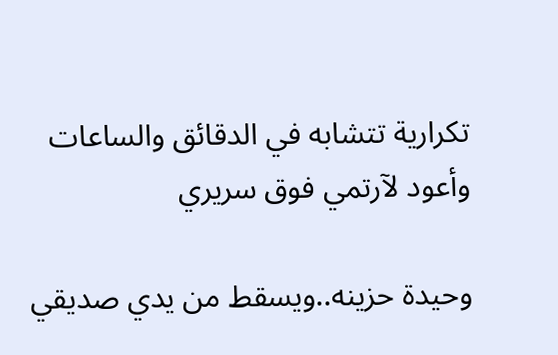تكرارية تتشابه في الدقائق والساعات وأعود لآرتمي فوق سريري

وحيدة حزينه..ويسقط من يدي صديقي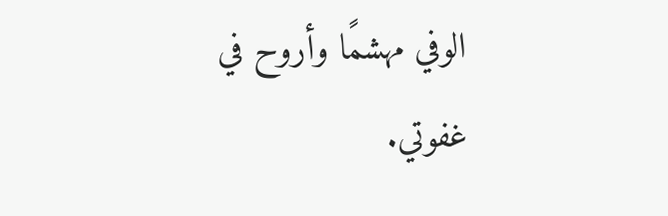الوفي مهشمًا وأروح في غفوتي.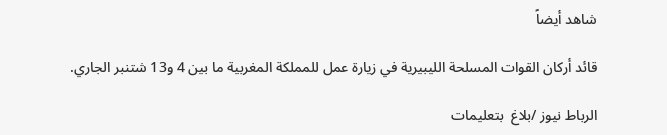شاهد أيضاً

قائد أركان القوات المسلحة الليبيرية في زيارة عمل للمملكة المغربية ما بين 4 و13 شتنبر الجاري.

الرباط نيوز /بلاغ  بتعليمات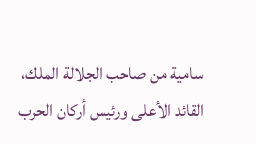سامية من صاحب الجلالة الملك، القائد الأعلى ورئيس أركان الحرب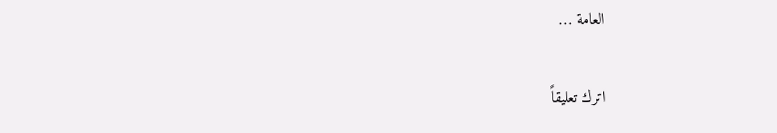العامة …

اترك تعليقاً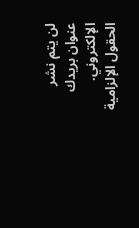لن يتم نشر عنوان بريدك الإلكتروني. الحقول الإلزامية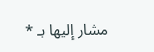مشار إليها بـ *